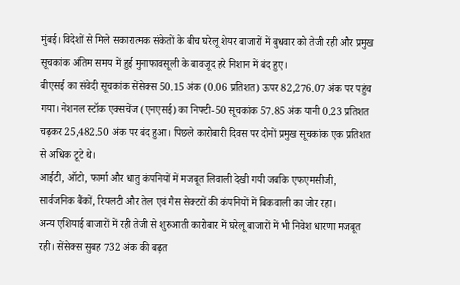मुंबई। विदेशों से मिले सकारात्मक संकेतों के बीच घरेलू शेयर बाजारों में बुधवार को तेजी रही और प्रमुख सूचकांक अंतिम समय में हुई मुनाफावसूली के बावजूद हरे निशान में बंद हुए।
बीएसई का संवेदी सूचकांक सेंसेक्स 50.15 अंक (0.06 प्रतिशत) ऊपर 82,276.07 अंक पर पहुंच गया। नेशनल स्टॉक एक्सचेंज (एनएसई) का निफ्टी-50 सूचकांक 57.85 अंक यानी 0.23 प्रतिशत चढ़कर 25,482.50 अंक पर बंद हुआ। पिछले कारोबारी दिवस पर दोनों प्रमुख सूचकांक एक प्रतिशत से अधिक टूटे थे।
आईटी, ऑटो, फार्मा और धातु कंपनियों में मजबूत लिवाली देखी गयी जबकि एफएमसीजी, सार्वजनिक बैंकों, रियलटी और तेल एवं गैस सेक्टरों की कंपनियों में बिकवाली का जोर रहा।
अन्य एशियाई बाजारों में रही तेजी से शुरुआती कारोबार में घरेलू बाजारों में भी निवेश धारणा मजबूत रही। सेंसेक्स सुबह 732 अंक की बढ़त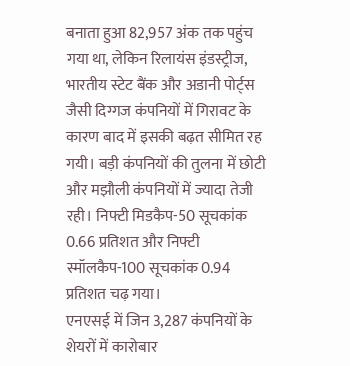बनाता हुआ 82,957 अंक तक पहुंच गया था, लेकिन रिलायंस इंडस्ट्रीज, भारतीय स्टेट बैंक और अडानी पोर्ट्स जैसी दिग्गज कंपनियों में गिरावट के कारण बाद में इसकी बढ़त सीमित रह गयी। बड़ी कंपनियों की तुलना में छोटी और मझौली कंपनियों में ज्यादा तेजी रही। निफ्टी मिडकैप-50 सूचकांक 0.66 प्रतिशत और निफ्टी स्मॉलकैप-100 सूचकांक 0.94 प्रतिशत चढ़ गया।
एनएसई में जिन 3,287 कंपनियों के शेयरों में कारोबार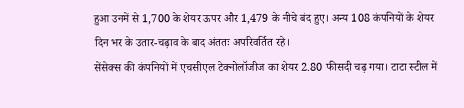हुआ उनमें से 1,700 के शेयर ऊपर और 1,479 के नीचे बंद हुए। अन्य 108 कंपनियों के शेयर दिन भर के उतार-चढ़ाव के बाद अंततः अपरिवर्तित रहे।
सेंसेक्स की कंपनियों में एचसीएल टेक्नोलॉजीज का शेयर 2.80 फीसदी चढ़ गया। टाटा स्टील में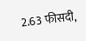2.63 फीसदी,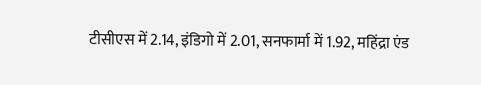टीसीएस में 2.14, इंडिगो में 2.01, सनफार्मा में 1.92, महिंद्रा एंड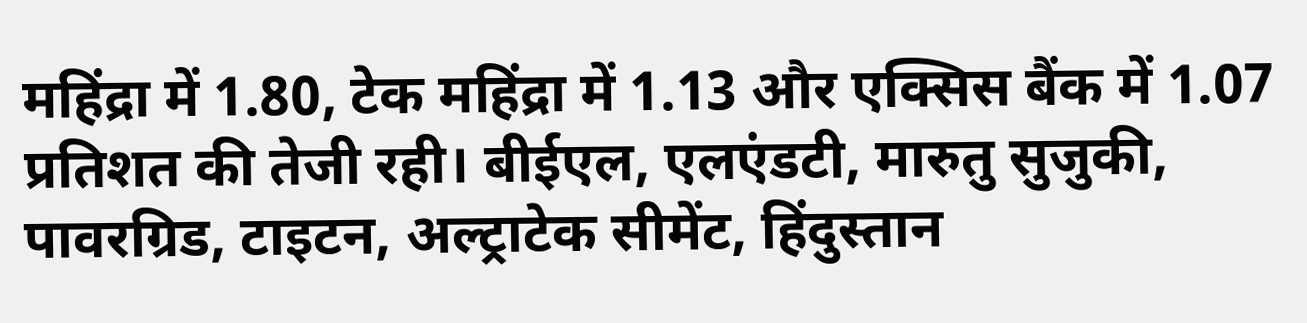महिंद्रा में 1.80, टेक महिंद्रा में 1.13 और एक्सिस बैंक में 1.07 प्रतिशत की तेजी रही। बीईएल, एलएंडटी, मारुतु सुजुकी, पावरग्रिड, टाइटन, अल्ट्राटेक सीमेंट, हिंदुस्तान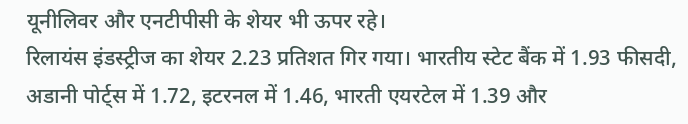यूनीलिवर और एनटीपीसी के शेयर भी ऊपर रहे।
रिलायंस इंडस्ट्रीज का शेयर 2.23 प्रतिशत गिर गया। भारतीय स्टेट बैंक में 1.93 फीसदी, अडानी पोर्ट्स में 1.72, इटरनल में 1.46, भारती एयरटेल में 1.39 और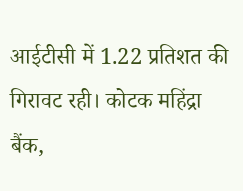आईटीसी में 1.22 प्रतिशत की गिरावट रही। कोटक महिंद्रा बैंक,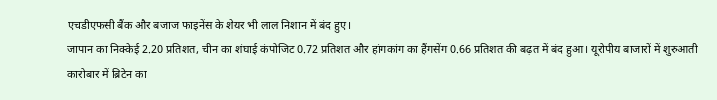एचडीएफसी बैंक और बजाज फाइनेंस के शेयर भी लाल निशान में बंद हुए।
जापान का निक्केई 2.20 प्रतिशत, चीन का शंघाई कंपोजिट 0.72 प्रतिशत और हांगकांग का हैंगसेंग 0.66 प्रतिशत की बढ़त में बंद हुआ। यूरोपीय बाजारों में शुरुआती कारोबार में ब्रिटेन का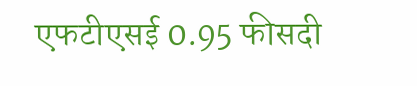एफटीएसई 0.95 फीसदी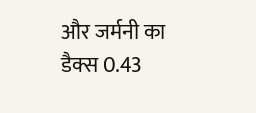और जर्मनी का डैक्स 0.43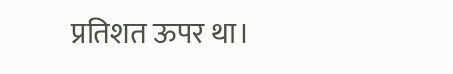प्रतिशत ऊपर था।